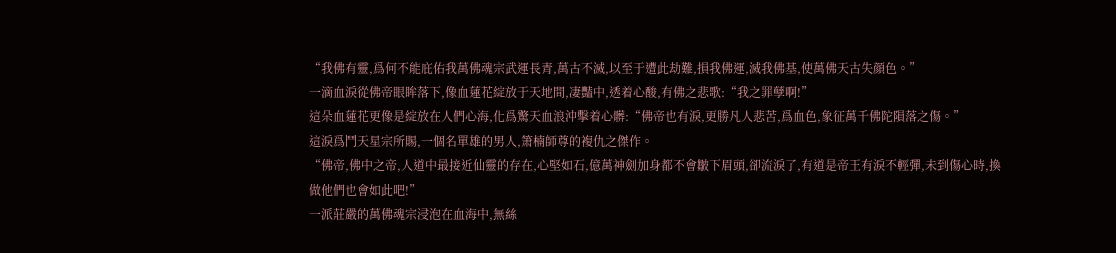“我佛有靈,爲何不能庇佑我萬佛魂宗武運長青,萬古不滅,以至于遭此劫難,損我佛運,滅我佛基,使萬佛天古失顔色。”
一滴血淚從佛帝眼眸落下,像血蓮花綻放于天地間,凄豔中,透着心酸,有佛之悲歌:“我之罪孽啊!”
這朵血蓮花更像是綻放在人們心海,化爲驚天血浪沖擊着心髒:“佛帝也有淚,更勝凡人悲苦,爲血色,象征萬千佛陀隕落之傷。”
這淚爲鬥天星宗所賜,一個名單雄的男人,箫楠師尊的複仇之傑作。
“佛帝,佛中之帝,人道中最接近仙靈的存在,心堅如石,億萬神劍加身都不會皺下眉頭,卻流淚了,有道是帝王有淚不輕彈,未到傷心時,換做他們也會如此吧!”
一派莊嚴的萬佛魂宗浸泡在血海中,無絲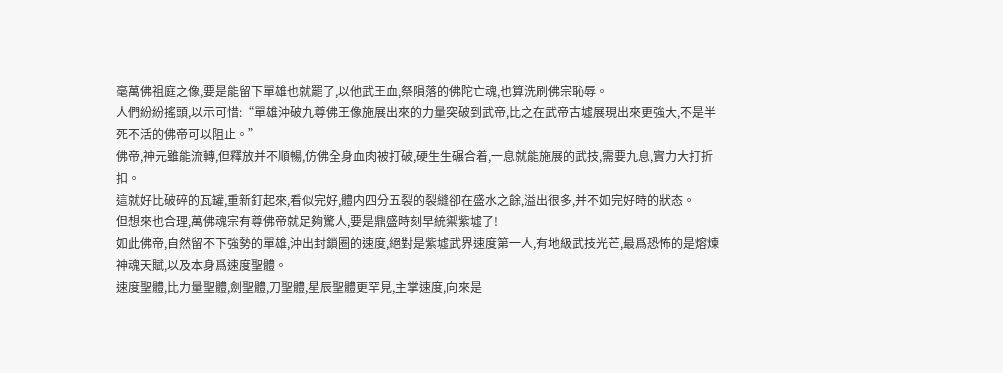毫萬佛祖庭之像,要是能留下單雄也就罷了,以他武王血,祭隕落的佛陀亡魂,也算洗刷佛宗恥辱。
人們紛紛搖頭,以示可惜:“單雄沖破九尊佛王像施展出來的力量突破到武帝,比之在武帝古墟展現出來更強大,不是半死不活的佛帝可以阻止。”
佛帝,神元雖能流轉,但釋放并不順暢,仿佛全身血肉被打破,硬生生碾合着,一息就能施展的武技,需要九息,實力大打折扣。
這就好比破碎的瓦罐,重新釘起來,看似完好,體内四分五裂的裂縫卻在盛水之餘,溢出很多,并不如完好時的狀态。
但想來也合理,萬佛魂宗有尊佛帝就足夠驚人,要是鼎盛時刻早統禦紫墟了!
如此佛帝,自然留不下強勢的單雄,沖出封鎖圈的速度,絕對是紫墟武界速度第一人,有地級武技光芒,最爲恐怖的是熔煉神魂天賦,以及本身爲速度聖體。
速度聖體,比力量聖體,劍聖體,刀聖體,星辰聖體更罕見,主掌速度,向來是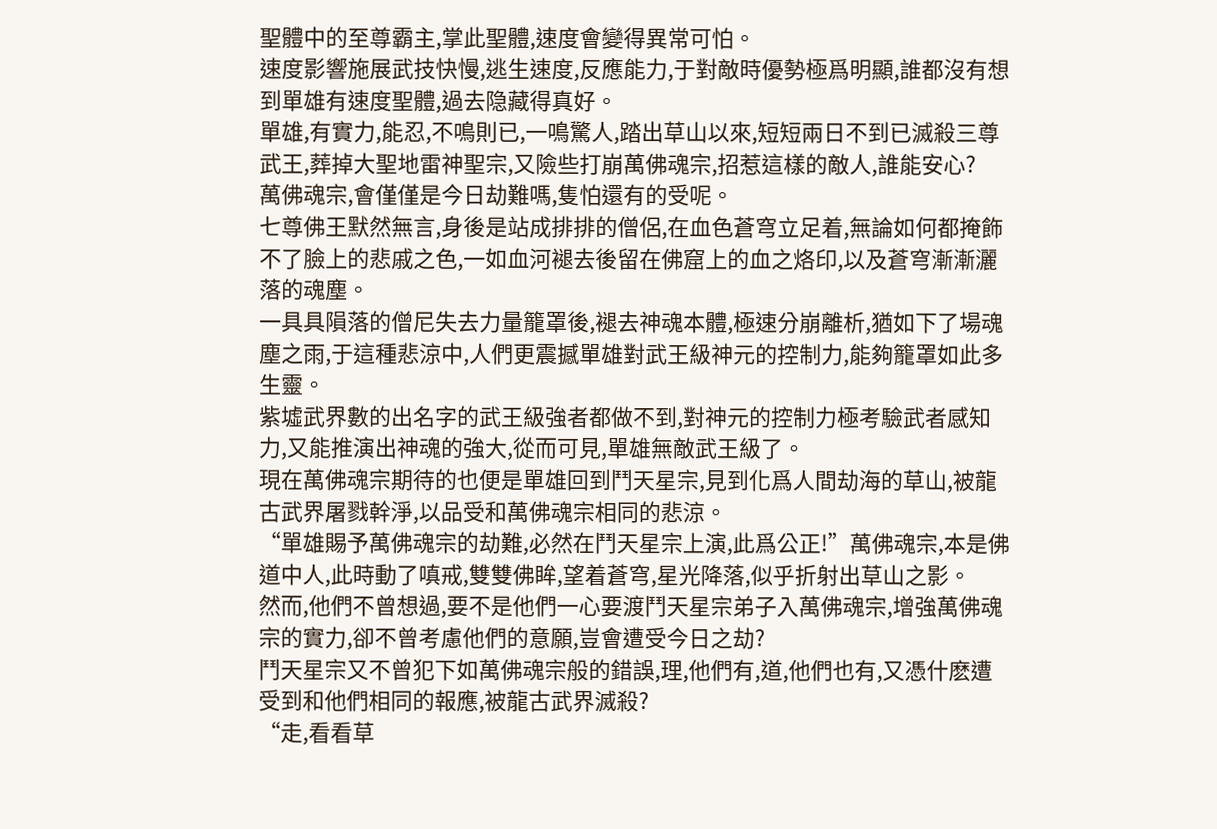聖體中的至尊霸主,掌此聖體,速度會變得異常可怕。
速度影響施展武技快慢,逃生速度,反應能力,于對敵時優勢極爲明顯,誰都沒有想到單雄有速度聖體,過去隐藏得真好。
單雄,有實力,能忍,不鳴則已,一鳴驚人,踏出草山以來,短短兩日不到已滅殺三尊武王,葬掉大聖地雷神聖宗,又險些打崩萬佛魂宗,招惹這樣的敵人,誰能安心?
萬佛魂宗,會僅僅是今日劫難嗎,隻怕還有的受呢。
七尊佛王默然無言,身後是站成排排的僧侶,在血色蒼穹立足着,無論如何都掩飾不了臉上的悲戚之色,一如血河褪去後留在佛窟上的血之烙印,以及蒼穹漸漸灑落的魂塵。
一具具隕落的僧尼失去力量籠罩後,褪去神魂本體,極速分崩離析,猶如下了場魂塵之雨,于這種悲涼中,人們更震撼單雄對武王級神元的控制力,能夠籠罩如此多生靈。
紫墟武界數的出名字的武王級強者都做不到,對神元的控制力極考驗武者感知力,又能推演出神魂的強大,從而可見,單雄無敵武王級了。
現在萬佛魂宗期待的也便是單雄回到鬥天星宗,見到化爲人間劫海的草山,被龍古武界屠戮幹淨,以品受和萬佛魂宗相同的悲涼。
“單雄賜予萬佛魂宗的劫難,必然在鬥天星宗上演,此爲公正!”萬佛魂宗,本是佛道中人,此時動了嗔戒,雙雙佛眸,望着蒼穹,星光降落,似乎折射出草山之影。
然而,他們不曾想過,要不是他們一心要渡鬥天星宗弟子入萬佛魂宗,增強萬佛魂宗的實力,卻不曾考慮他們的意願,豈會遭受今日之劫?
鬥天星宗又不曾犯下如萬佛魂宗般的錯誤,理,他們有,道,他們也有,又憑什麽遭受到和他們相同的報應,被龍古武界滅殺?
“走,看看草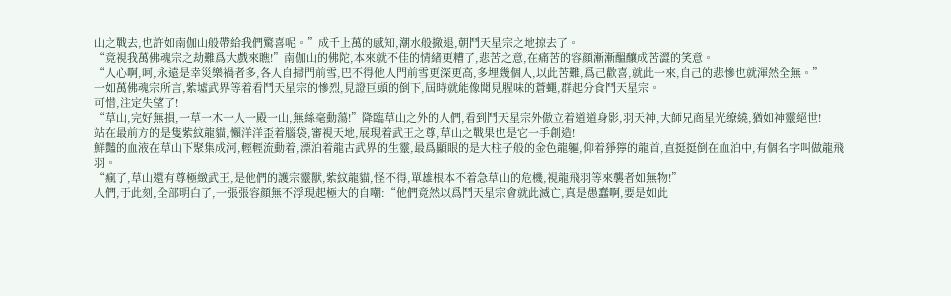山之戰去,也許如南伽山般帶給我們驚喜呢。”成千上萬的感知,潮水般撤退,朝鬥天星宗之地掠去了。
“竟視我萬佛魂宗之劫難爲大戲來瞧!”南伽山的佛陀,本來就不佳的情緒更糟了,悲苦之意,在痛苦的容顔漸漸醞釀成苦澀的笑意。
“人心啊,呵,永遠是幸災樂禍者多,各人自掃門前雪,巴不得他人門前雪更深更高,多埋幾個人,以此苦難,爲己歡喜,就此一來,自己的悲慘也就渾然全無。”
一如萬佛魂宗所言,紫墟武界等着看鬥天星宗的慘烈,見證巨頭的倒下,屆時就能像聞見腥味的蒼蠅,群起分食鬥天星宗。
可惜,注定失望了!
“草山,完好無損,一草一木一人一殿一山,無絲毫動蕩!”降臨草山之外的人們,看到鬥天星宗外傲立着道道身影,羽天神,大師兄商星光缭繞,猶如神靈絕世!
站在最前方的是隻紫紋龍貓,懶洋洋歪着腦袋,審視天地,展現着武王之尊,草山之戰果也是它一手創造!
鮮豔的血液在草山下聚集成河,輕輕流動着,漂泊着龍古武界的生靈,最爲顯眼的是大柱子般的金色龍軀,仰着猙獰的龍首,直挺挺倒在血泊中,有個名字叫做龍飛羽。
“瘋了,草山還有尊極緻武王,是他們的護宗靈獸,紫紋龍貓,怪不得,單雄根本不着急草山的危機,視龍飛羽等來襲者如無物!”
人們,于此刻,全部明白了,一張張容顔無不浮現起極大的自嘲:“他們竟然以爲鬥天星宗會就此滅亡,真是愚蠢啊,要是如此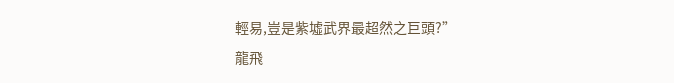輕易,豈是紫墟武界最超然之巨頭?”
龍飛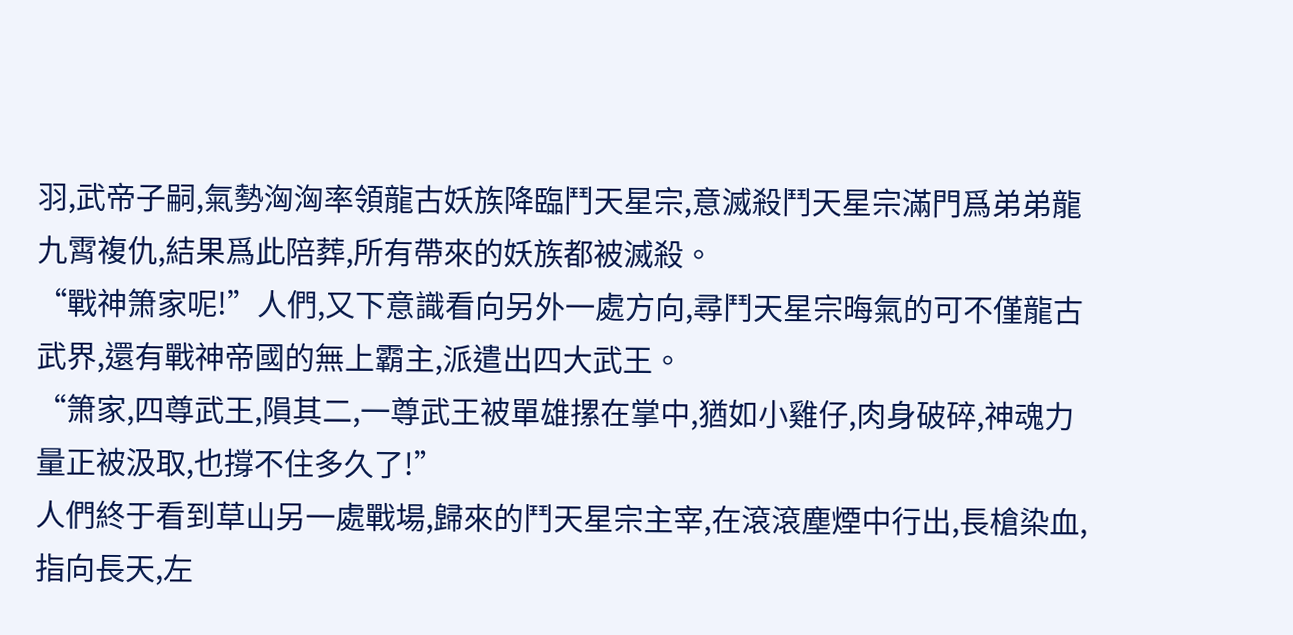羽,武帝子嗣,氣勢洶洶率領龍古妖族降臨鬥天星宗,意滅殺鬥天星宗滿門爲弟弟龍九霄複仇,結果爲此陪葬,所有帶來的妖族都被滅殺。
“戰神箫家呢!”人們,又下意識看向另外一處方向,尋鬥天星宗晦氣的可不僅龍古武界,還有戰神帝國的無上霸主,派遣出四大武王。
“箫家,四尊武王,隕其二,一尊武王被單雄摞在掌中,猶如小雞仔,肉身破碎,神魂力量正被汲取,也撐不住多久了!”
人們終于看到草山另一處戰場,歸來的鬥天星宗主宰,在滾滾塵煙中行出,長槍染血,指向長天,左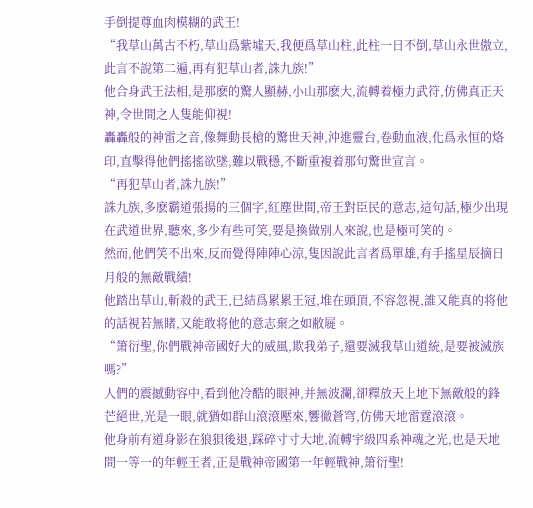手倒提尊血肉模糊的武王!
“我草山萬古不朽,草山爲紫墟天,我便爲草山柱,此柱一日不倒,草山永世傲立,此言不說第二遍,再有犯草山者,誅九族!”
他合身武王法相,是那麽的驚人顯赫,小山那麽大,流轉着極力武符,仿佛真正天神,令世間之人隻能仰視!
轟轟般的神雷之音,像舞動長槍的驚世天神,沖進靈台,卷動血液,化爲永恒的烙印,直擊得他們搖搖欲墜,難以戰穩,不斷重複着那句驚世宣言。
“再犯草山者,誅九族!”
誅九族,多麽霸道張揚的三個字,紅塵世間,帝王對臣民的意志,這句話,極少出現在武道世界,聽來,多少有些可笑,要是換做别人來說,也是極可笑的。
然而,他們笑不出來,反而覺得陣陣心涼,隻因說此言者爲單雄,有手搖星辰摘日月般的無敵戰績!
他踏出草山,斬殺的武王,已結爲累累王冠,堆在頭頂,不容忽視,誰又能真的将他的話視若無睹,又能敢将他的意志棄之如敝屣。
“箫衍聖,你們戰神帝國好大的威風,欺我弟子,還要滅我草山道統,是要被滅族嗎?”
人們的震撼動容中,看到他冷酷的眼神,并無波瀾,卻釋放天上地下無敵般的鋒芒絕世,光是一眼,就猶如群山滾滾壓來,響徹蒼穹,仿佛天地雷霆滾滾。
他身前有道身影在狼狽後退,踩碎寸寸大地,流轉宇級四系神魂之光,也是天地間一等一的年輕王者,正是戰神帝國第一年輕戰神,箫衍聖!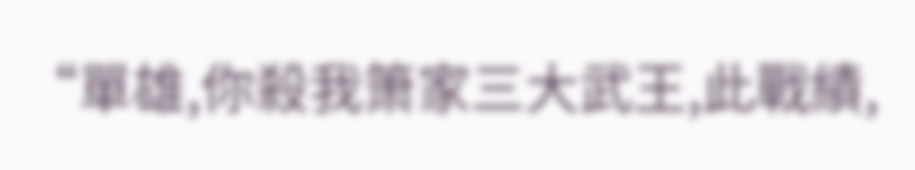“單雄,你殺我箫家三大武王,此戰績,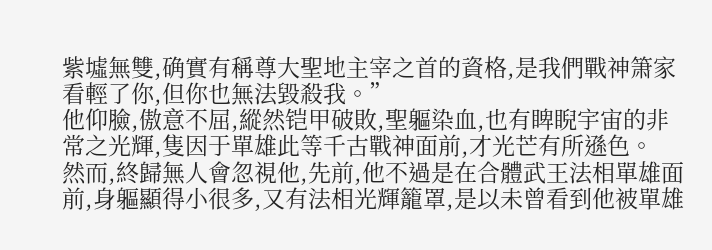紫墟無雙,确實有稱尊大聖地主宰之首的資格,是我們戰神箫家看輕了你,但你也無法毀殺我。”
他仰臉,傲意不屈,縱然铠甲破敗,聖軀染血,也有睥睨宇宙的非常之光輝,隻因于單雄此等千古戰神面前,才光芒有所遜色。
然而,終歸無人會忽視他,先前,他不過是在合體武王法相單雄面前,身軀顯得小很多,又有法相光輝籠罩,是以未曾看到他被單雄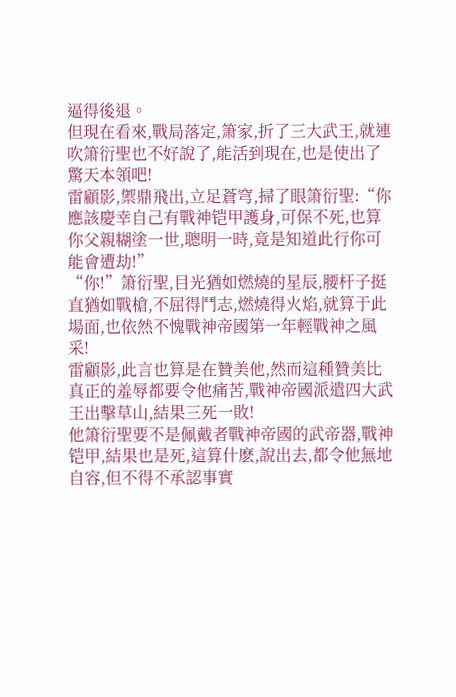逼得後退。
但現在看來,戰局落定,箫家,折了三大武王,就連吹箫衍聖也不好說了,能活到現在,也是使出了驚天本領吧!
雷顧影,禦鼎飛出,立足蒼穹,掃了眼箫衍聖:“你應該慶幸自己有戰神铠甲護身,可保不死,也算你父親糊塗一世,聰明一時,竟是知道此行你可能會遭劫!”
“你!”箫衍聖,目光猶如燃燒的星辰,腰杆子挺直猶如戰槍,不屈得鬥志,燃燒得火焰,就算于此場面,也依然不愧戰神帝國第一年輕戰神之風采!
雷顧影,此言也算是在贊美他,然而這種贊美比真正的羞辱都要令他痛苦,戰神帝國派遣四大武王出擊草山,結果三死一敗!
他箫衍聖要不是佩戴者戰神帝國的武帝器,戰神铠甲,結果也是死,這算什麽,說出去,都令他無地自容,但不得不承認事實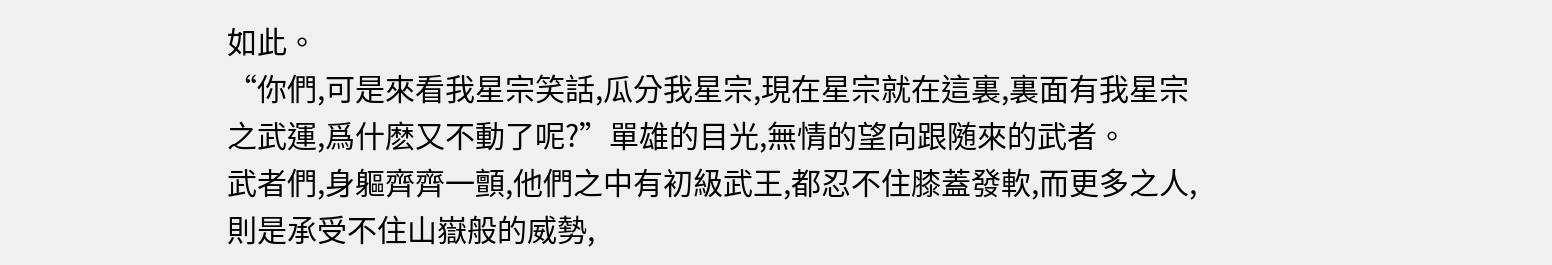如此。
“你們,可是來看我星宗笑話,瓜分我星宗,現在星宗就在這裏,裏面有我星宗之武運,爲什麽又不動了呢?”單雄的目光,無情的望向跟随來的武者。
武者們,身軀齊齊一顫,他們之中有初級武王,都忍不住膝蓋發軟,而更多之人,則是承受不住山嶽般的威勢,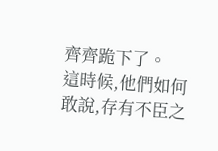齊齊跪下了。
這時候,他們如何敢說,存有不臣之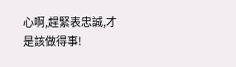心啊,趕緊表忠誠,才是該做得事!